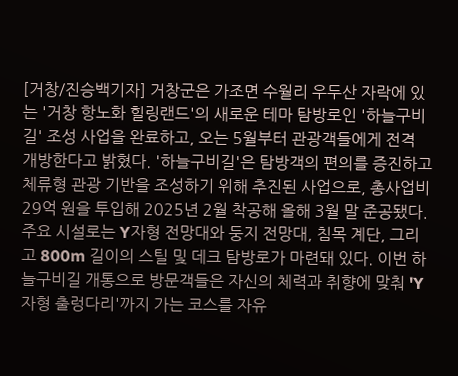[거창/진승백기자] 거창군은 가조면 수월리 우두산 자락에 있는 '거창 항노화 힐링랜드'의 새로운 테마 탐방로인 '하늘구비길' 조성 사업을 완료하고, 오는 5월부터 관광객들에게 전격 개방한다고 밝혔다. '하늘구비길'은 탐방객의 편의를 증진하고 체류형 관광 기반을 조성하기 위해 추진된 사업으로, 총사업비 29억 원을 투입해 2025년 2월 착공해 올해 3월 말 준공됐다. 주요 시설로는 Y자형 전망대와 둥지 전망대, 침목 계단, 그리고 800m 길이의 스틸 및 데크 탐방로가 마련돼 있다. 이번 하늘구비길 개통으로 방문객들은 자신의 체력과 취향에 맞춰 'Y자형 출렁다리'까지 가는 코스를 자유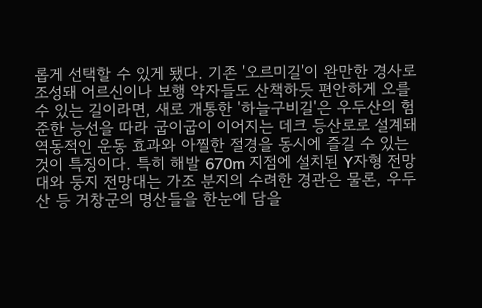롭게 선택할 수 있게 됐다. 기존 '오르미길'이 완만한 경사로 조성돼 어르신이나 보행 약자들도 산책하듯 편안하게 오를 수 있는 길이라면, 새로 개통한 '하늘구비길'은 우두산의 험준한 능선을 따라 굽이굽이 이어지는 데크 등산로로 설계돼 역동적인 운동 효과와 아찔한 절경을 동시에 즐길 수 있는 것이 특징이다. 특히 해발 670m 지점에 설치된 Y자형 전망대와 둥지 전망대는 가조 분지의 수려한 경관은 물론, 우두산 등 거창군의 명산들을 한눈에 담을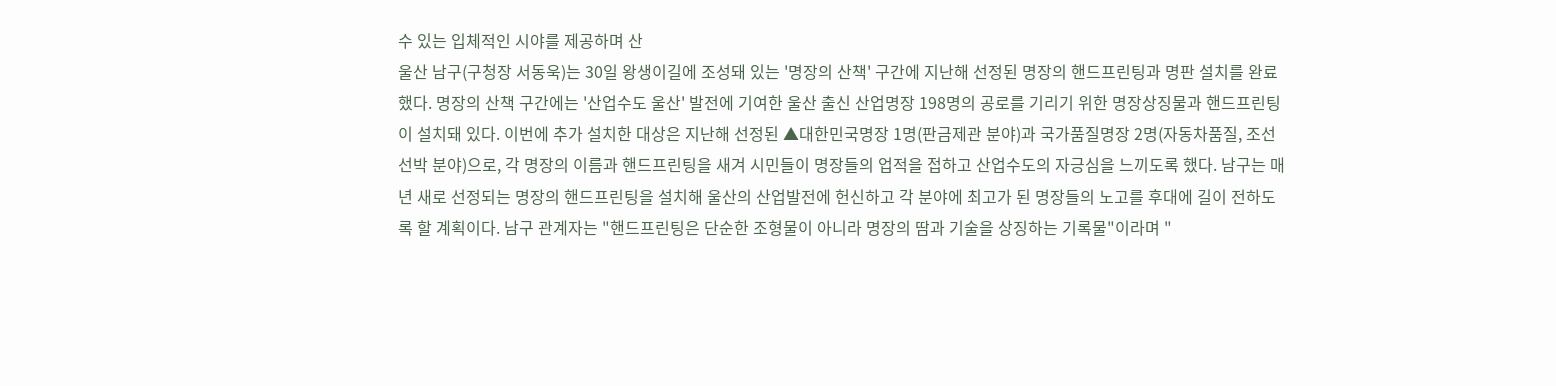수 있는 입체적인 시야를 제공하며 산
울산 남구(구청장 서동욱)는 30일 왕생이길에 조성돼 있는 '명장의 산책' 구간에 지난해 선정된 명장의 핸드프린팅과 명판 설치를 완료했다. 명장의 산책 구간에는 '산업수도 울산' 발전에 기여한 울산 출신 산업명장 198명의 공로를 기리기 위한 명장상징물과 핸드프린팅이 설치돼 있다. 이번에 추가 설치한 대상은 지난해 선정된 ▲대한민국명장 1명(판금제관 분야)과 국가품질명장 2명(자동차품질, 조선선박 분야)으로, 각 명장의 이름과 핸드프린팅을 새겨 시민들이 명장들의 업적을 접하고 산업수도의 자긍심을 느끼도록 했다. 남구는 매년 새로 선정되는 명장의 핸드프린팅을 설치해 울산의 산업발전에 헌신하고 각 분야에 최고가 된 명장들의 노고를 후대에 길이 전하도록 할 계획이다. 남구 관계자는 "핸드프린팅은 단순한 조형물이 아니라 명장의 땀과 기술을 상징하는 기록물"이라며 "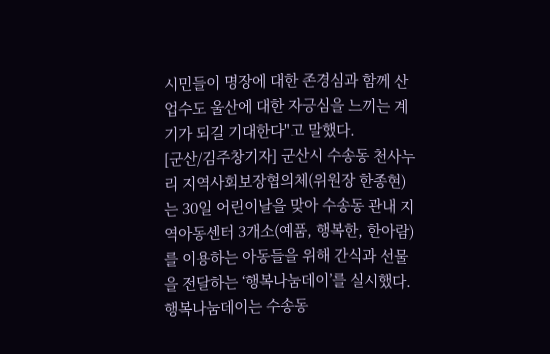시민들이 명장에 대한 존경심과 함께 산업수도 울산에 대한 자긍심을 느끼는 계기가 되길 기대한다"고 말했다.
[군산/김주창기자] 군산시 수송동 천사누리 지역사회보장협의체(위원장 한종현)는 30일 어린이날을 맞아 수송동 관내 지역아동센터 3개소(예품, 행복한, 한아람)를 이용하는 아동들을 위해 간식과 선물을 전달하는 ‘행복나눔데이’를 실시했다. 행복나눔데이는 수송동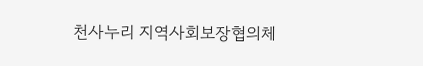천사누리 지역사회보장협의체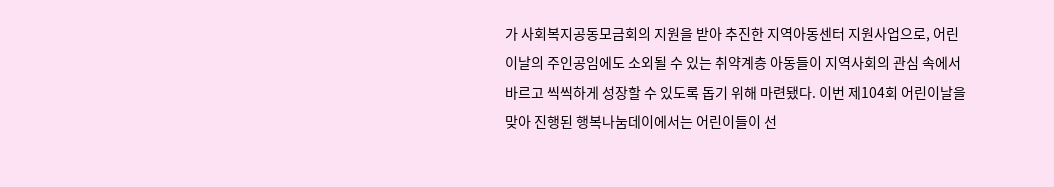가 사회복지공동모금회의 지원을 받아 추진한 지역아동센터 지원사업으로, 어린이날의 주인공임에도 소외될 수 있는 취약계층 아동들이 지역사회의 관심 속에서 바르고 씩씩하게 성장할 수 있도록 돕기 위해 마련됐다. 이번 제104회 어린이날을 맞아 진행된 행복나눔데이에서는 어린이들이 선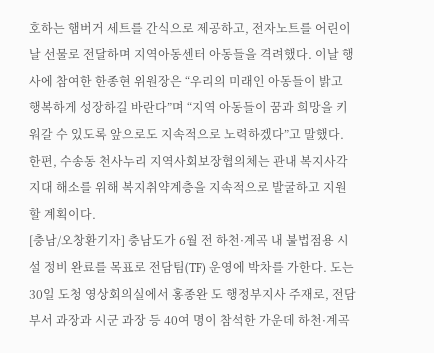호하는 햄버거 세트를 간식으로 제공하고, 전자노트를 어린이날 선물로 전달하며 지역아동센터 아동들을 격려했다. 이날 행사에 참여한 한종현 위원장은 “우리의 미래인 아동들이 밝고 행복하게 성장하길 바란다”며 “지역 아동들이 꿈과 희망을 키워갈 수 있도록 앞으로도 지속적으로 노력하겠다”고 말했다. 한편, 수송동 천사누리 지역사회보장협의체는 관내 복지사각지대 해소를 위해 복지취약계층을 지속적으로 발굴하고 지원할 계획이다.
[충남/오창환기자] 충남도가 6월 전 하천·계곡 내 불법점용 시설 정비 완료를 목표로 전담팀(TF) 운영에 박차를 가한다. 도는 30일 도청 영상회의실에서 홍종완 도 행정부지사 주재로, 전담부서 과장과 시군 과장 등 40여 명이 참석한 가운데 하천·계곡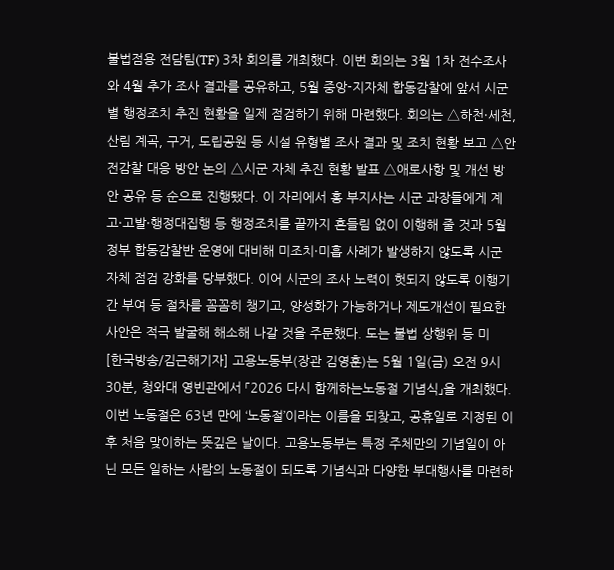불법점용 전담팀(TF) 3차 회의를 개최했다. 이번 회의는 3월 1차 전수조사와 4월 추가 조사 결과를 공유하고, 5월 중앙-지자체 합동감찰에 앞서 시군별 행정조치 추진 현황을 일제 점검하기 위해 마련했다. 회의는 △하천·세천, 산림 계곡, 구거, 도립공원 등 시설 유형별 조사 결과 및 조치 현황 보고 △안전감찰 대응 방안 논의 △시군 자체 추진 현황 발표 △애로사항 및 개선 방안 공유 등 순으로 진행됐다. 이 자리에서 홍 부지사는 시군 과장들에게 계고·고발·행정대집행 등 행정조치를 끝까지 흔들림 없이 이행해 줄 것과 5월 정부 합동감찰반 운영에 대비해 미조치·미흡 사례가 발생하지 않도록 시군 자체 점검 강화를 당부했다. 이어 시군의 조사 노력이 헛되지 않도록 이행기간 부여 등 절차를 꼼꼼히 챙기고, 양성화가 가능하거나 제도개선이 필요한 사안은 적극 발굴해 해소해 나갈 것을 주문했다. 도는 불법 상행위 등 미
[한국방송/김근해기자] 고용노동부(장관 김영훈)는 5월 1일(금) 오전 9시 30분, 청와대 영빈관에서 「2026 다시 함께하는노동절 기념식」을 개최했다. 이번 노동절은 63년 만에 ‘노동절’이라는 이름을 되찾고, 공휴일로 지정된 이후 처음 맞이하는 뜻깊은 날이다. 고용노동부는 특정 주체만의 기념일이 아닌 모든 일하는 사람의 노동절이 되도록 기념식과 다양한 부대행사를 마련하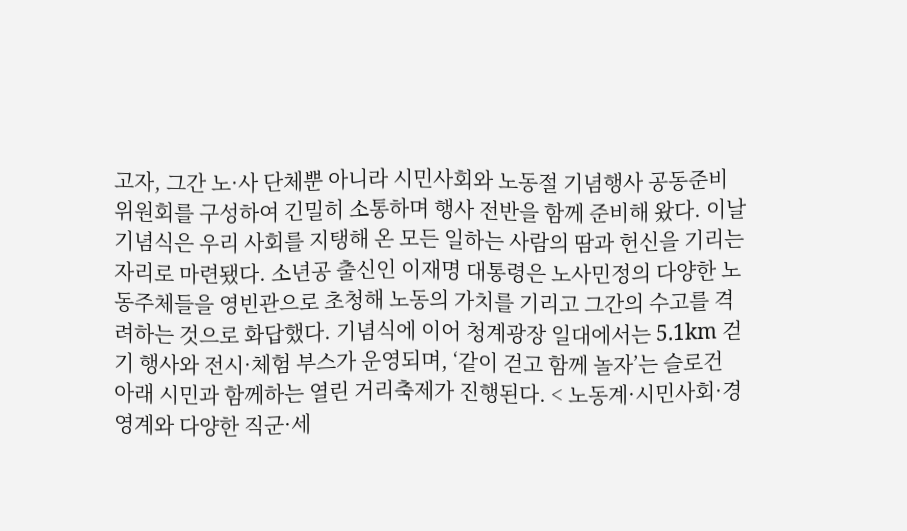고자, 그간 노·사 단체뿐 아니라 시민사회와 노동절 기념행사 공동준비위원회를 구성하여 긴밀히 소통하며 행사 전반을 함께 준비해 왔다. 이날 기념식은 우리 사회를 지탱해 온 모든 일하는 사람의 땀과 헌신을 기리는 자리로 마련됐다. 소년공 출신인 이재명 대통령은 노사민정의 다양한 노동주체들을 영빈관으로 초청해 노동의 가치를 기리고 그간의 수고를 격려하는 것으로 화답했다. 기념식에 이어 청계광장 일대에서는 5.1km 걷기 행사와 전시·체험 부스가 운영되며, ‘같이 걷고 함께 놀자’는 슬로건 아래 시민과 함께하는 열린 거리축제가 진행된다. < 노동계·시민사회·경영계와 다양한 직군·세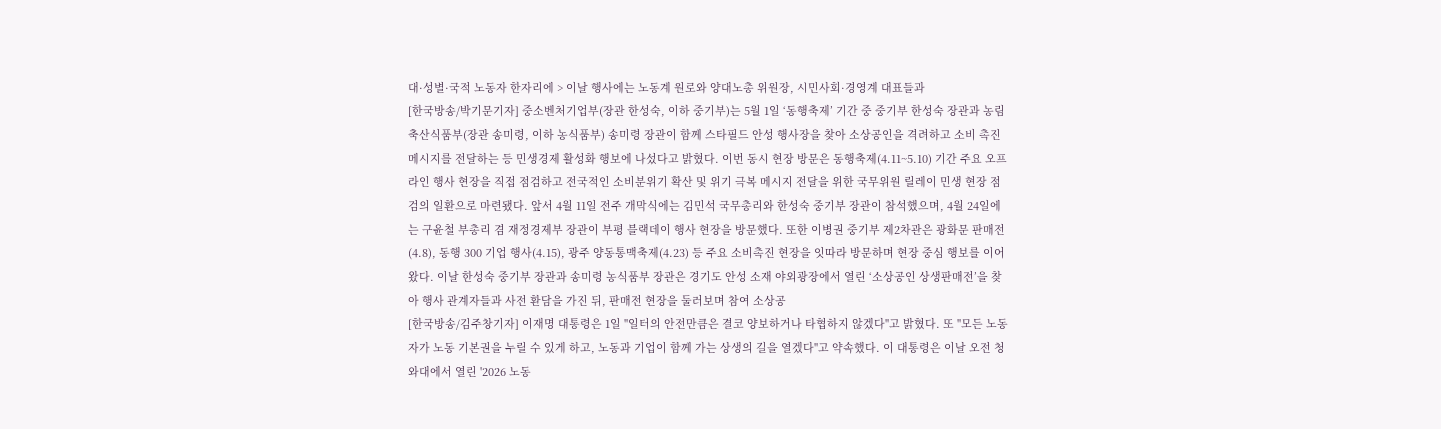대·성별·국적 노동자 한자리에 > 이날 행사에는 노동계 원로와 양대노총 위원장, 시민사회·경영계 대표들과
[한국방송/박기문기자] 중소벤처기업부(장관 한성숙, 이하 중기부)는 5월 1일 ‘동행축제’ 기간 중 중기부 한성숙 장관과 농림축산식품부(장관 송미령, 이하 농식품부) 송미령 장관이 함께 스타필드 안성 행사장을 찾아 소상공인을 격려하고 소비 촉진 메시지를 전달하는 등 민생경제 활성화 행보에 나섰다고 밝혔다. 이번 동시 현장 방문은 동행축제(4.11~5.10) 기간 주요 오프라인 행사 현장을 직접 점검하고 전국적인 소비분위기 확산 및 위기 극복 메시지 전달을 위한 국무위원 릴레이 민생 현장 점검의 일환으로 마련됐다. 앞서 4월 11일 전주 개막식에는 김민석 국무총리와 한성숙 중기부 장관이 참석했으며, 4월 24일에는 구윤철 부총리 겸 재정경제부 장관이 부평 블랙데이 행사 현장을 방문했다. 또한 이병권 중기부 제2차관은 광화문 판매전(4.8), 동행 300 기업 행사(4.15), 광주 양동통맥축제(4.23) 등 주요 소비촉진 현장을 잇따라 방문하며 현장 중심 행보를 이어왔다. 이날 한성숙 중기부 장관과 송미령 농식품부 장관은 경기도 안성 소재 야외광장에서 열린 ‘소상공인 상생판매전’을 찾아 행사 관계자들과 사전 환담을 가진 뒤, 판매전 현장을 둘러보며 참여 소상공
[한국방송/김주창기자] 이재명 대통령은 1일 "일터의 안전만큼은 결코 양보하거나 타협하지 않겠다"고 밝혔다. 또 "모든 노동자가 노동 기본권을 누릴 수 있게 하고, 노동과 기업이 함께 가는 상생의 길을 열겠다"고 약속했다. 이 대통령은 이날 오전 청와대에서 열린 '2026 노동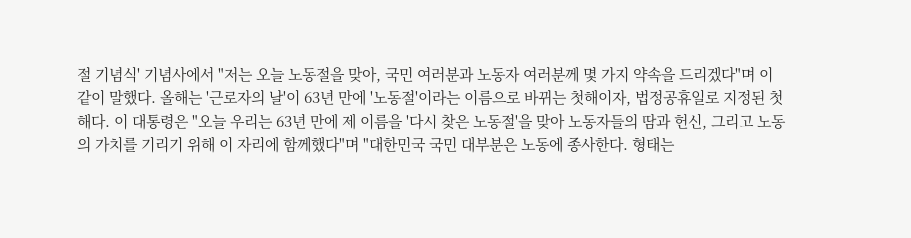절 기념식' 기념사에서 "저는 오늘 노동절을 맞아, 국민 여러분과 노동자 여러분께 몇 가지 약속을 드리겠다"며 이 같이 말했다. 올해는 '근로자의 날'이 63년 만에 '노동절'이라는 이름으로 바뀌는 첫해이자, 법정공휴일로 지정된 첫해다. 이 대통령은 "오늘 우리는 63년 만에 제 이름을 '다시 찾은 노동절'을 맞아 노동자들의 땀과 헌신, 그리고 노동의 가치를 기리기 위해 이 자리에 함께했다"며 "대한민국 국민 대부분은 노동에 종사한다. 형태는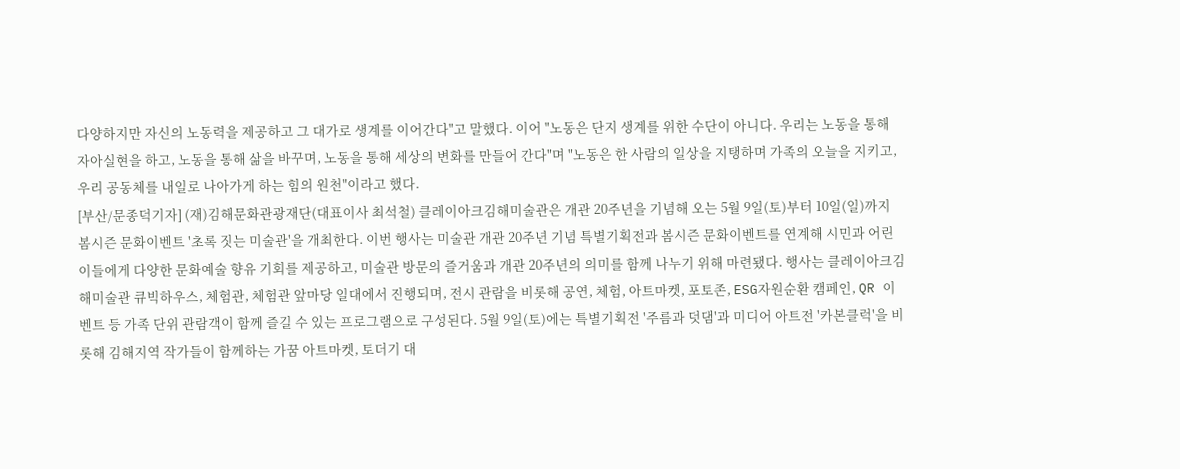다양하지만 자신의 노동력을 제공하고 그 대가로 생계를 이어간다"고 말했다. 이어 "노동은 단지 생계를 위한 수단이 아니다. 우리는 노동을 통해 자아실현을 하고, 노동을 통해 삶을 바꾸며, 노동을 통해 세상의 변화를 만들어 간다"며 "노동은 한 사람의 일상을 지탱하며 가족의 오늘을 지키고, 우리 공동체를 내일로 나아가게 하는 힘의 원천"이라고 했다.
[부산/문종덕기자] (재)김해문화관광재단(대표이사 최석철) 클레이아크김해미술관은 개관 20주년을 기념해 오는 5월 9일(토)부터 10일(일)까지 봄시즌 문화이벤트 '초록 짓는 미술관'을 개최한다. 이번 행사는 미술관 개관 20주년 기념 특별기획전과 봄시즌 문화이벤트를 연계해 시민과 어린이들에게 다양한 문화예술 향유 기회를 제공하고, 미술관 방문의 즐거움과 개관 20주년의 의미를 함께 나누기 위해 마련됐다. 행사는 클레이아크김해미술관 큐빅하우스, 체험관, 체험관 앞마당 일대에서 진행되며, 전시 관람을 비롯해 공연, 체험, 아트마켓, 포토존, ESG자원순환 캠페인, QR 이벤트 등 가족 단위 관람객이 함께 즐길 수 있는 프로그램으로 구성된다. 5월 9일(토)에는 특별기획전 '주름과 덧댐'과 미디어 아트전 '카본클럭'을 비롯해 김해지역 작가들이 함께하는 가꿈 아트마켓, 토더기 대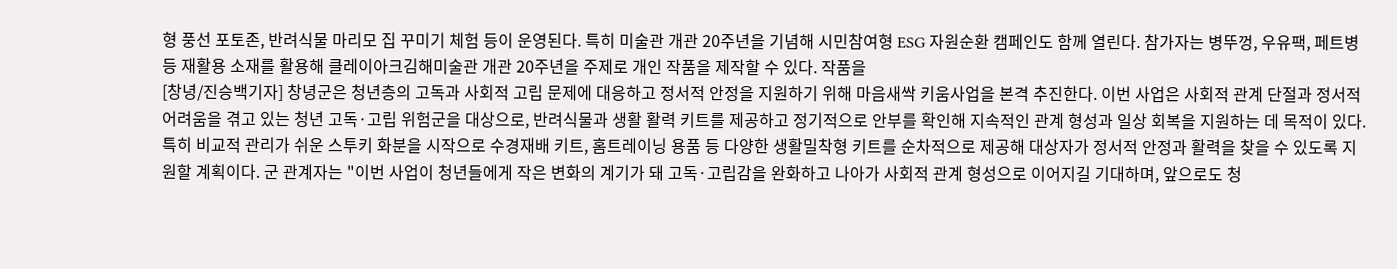형 풍선 포토존, 반려식물 마리모 집 꾸미기 체험 등이 운영된다. 특히 미술관 개관 20주년을 기념해 시민참여형 ESG 자원순환 캠페인도 함께 열린다. 참가자는 병뚜껑, 우유팩, 페트병 등 재활용 소재를 활용해 클레이아크김해미술관 개관 20주년을 주제로 개인 작품을 제작할 수 있다. 작품을
[창녕/진승백기자] 창녕군은 청년층의 고독과 사회적 고립 문제에 대응하고 정서적 안정을 지원하기 위해 마음새싹 키움사업을 본격 추진한다. 이번 사업은 사회적 관계 단절과 정서적 어려움을 겪고 있는 청년 고독·고립 위험군을 대상으로, 반려식물과 생활 활력 키트를 제공하고 정기적으로 안부를 확인해 지속적인 관계 형성과 일상 회복을 지원하는 데 목적이 있다. 특히 비교적 관리가 쉬운 스투키 화분을 시작으로 수경재배 키트, 홈트레이닝 용품 등 다양한 생활밀착형 키트를 순차적으로 제공해 대상자가 정서적 안정과 활력을 찾을 수 있도록 지원할 계획이다. 군 관계자는 "이번 사업이 청년들에게 작은 변화의 계기가 돼 고독·고립감을 완화하고 나아가 사회적 관계 형성으로 이어지길 기대하며, 앞으로도 청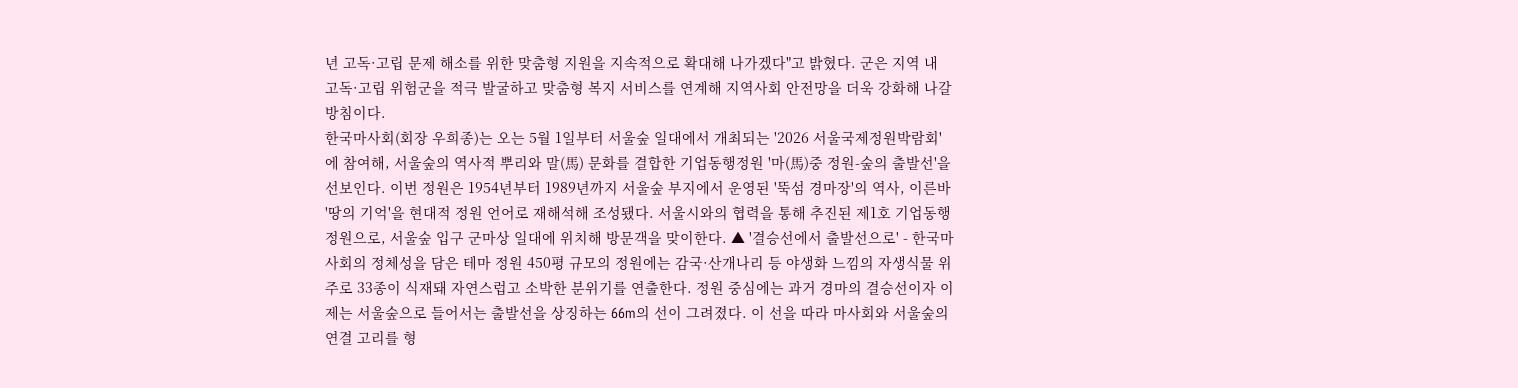년 고독·고립 문제 해소를 위한 맞춤형 지원을 지속적으로 확대해 나가겠다"고 밝혔다. 군은 지역 내 고독·고립 위험군을 적극 발굴하고 맞춤형 복지 서비스를 연계해 지역사회 안전망을 더욱 강화해 나갈 방침이다.
한국마사회(회장 우희종)는 오는 5월 1일부터 서울숲 일대에서 개최되는 '2026 서울국제정원박람회'에 참여해, 서울숲의 역사적 뿌리와 말(馬) 문화를 결합한 기업동행정원 '마(馬)중 정원-숲의 출발선'을 선보인다. 이번 정원은 1954년부터 1989년까지 서울숲 부지에서 운영된 '뚝섬 경마장'의 역사, 이른바 '땅의 기억'을 현대적 정원 언어로 재해석해 조성됐다. 서울시와의 협력을 통해 추진된 제1호 기업동행정원으로, 서울숲 입구 군마상 일대에 위치해 방문객을 맞이한다. ▲ '결승선에서 출발선으로' - 한국마사회의 정체성을 담은 테마 정원 450평 규모의 정원에는 감국·산개나리 등 야생화 느낌의 자생식물 위주로 33종이 식재돼 자연스럽고 소박한 분위기를 연출한다. 정원 중심에는 과거 경마의 결승선이자 이제는 서울숲으로 들어서는 출발선을 상징하는 66m의 선이 그려졌다. 이 선을 따라 마사회와 서울숲의 연결 고리를 형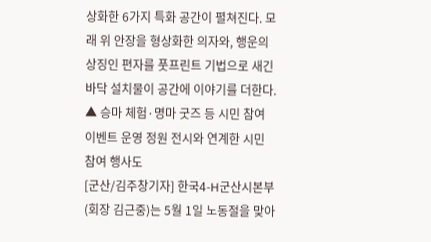상화한 6가지 특화 공간이 펼쳐진다. 모래 위 안장을 형상화한 의자와, 행운의 상징인 편자를 풋프린트 기법으로 새긴 바닥 설치물이 공간에 이야기를 더한다. ▲ 승마 체험·명마 굿즈 등 시민 참여 이벤트 운영 정원 전시와 연계한 시민 참여 행사도
[군산/김주창기자] 한국4-H군산시본부(회장 김근중)는 5월 1일 노동절을 맞아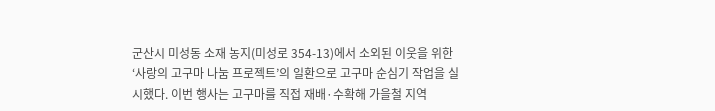군산시 미성동 소재 농지(미성로 354-13)에서 소외된 이웃을 위한 ‘사랑의 고구마 나눔 프로젝트’의 일환으로 고구마 순심기 작업을 실시했다. 이번 행사는 고구마를 직접 재배·수확해 가을철 지역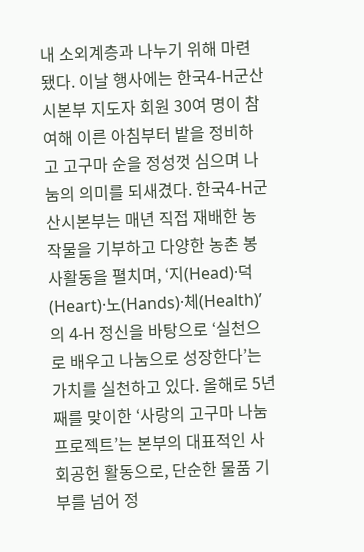내 소외계층과 나누기 위해 마련됐다. 이날 행사에는 한국4-H군산시본부 지도자 회원 30여 명이 참여해 이른 아침부터 밭을 정비하고 고구마 순을 정성껏 심으며 나눔의 의미를 되새겼다. 한국4-H군산시본부는 매년 직접 재배한 농작물을 기부하고 다양한 농촌 봉사활동을 펼치며, ‘지(Head)·덕(Heart)·노(Hands)·체(Health)’의 4-H 정신을 바탕으로 ‘실천으로 배우고 나눔으로 성장한다’는 가치를 실천하고 있다. 올해로 5년째를 맞이한 ‘사랑의 고구마 나눔 프로젝트’는 본부의 대표적인 사회공헌 활동으로, 단순한 물품 기부를 넘어 정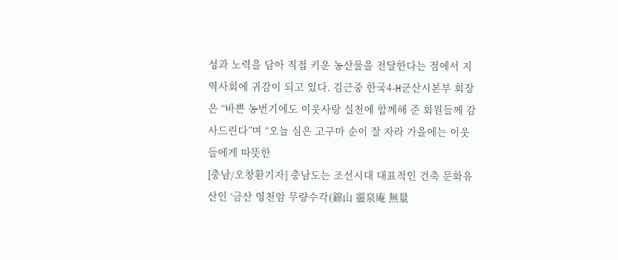성과 노력을 담아 직접 키운 농산물을 전달한다는 점에서 지역사회에 귀감이 되고 있다. 김근중 한국4-H군산시본부 회장은 “바쁜 농번기에도 이웃사랑 실천에 함께해 준 회원들께 감사드린다”며 “오늘 심은 고구마 순이 잘 자라 가을에는 이웃들에게 따뜻한
[충남/오창환기자] 충남도는 조선시대 대표적인 건축 문화유산인 ‘금산 영천암 무량수각(錦山 靈泉庵 無量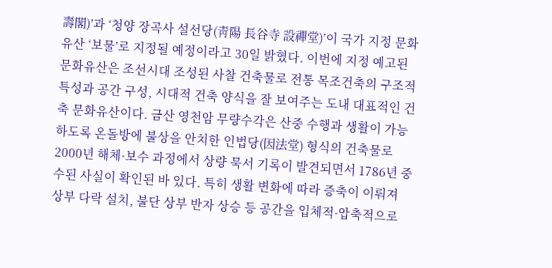壽閣)’과 ‘청양 장곡사 설선당(靑陽 長谷寺 設禪堂)’이 국가 지정 문화유산 ‘보물’로 지정될 예정이라고 30일 밝혔다. 이번에 지정 예고된 문화유산은 조선시대 조성된 사찰 건축물로 전통 목조건축의 구조적 특성과 공간 구성, 시대적 건축 양식을 잘 보여주는 도내 대표적인 건축 문화유산이다. 금산 영천암 무량수각은 산중 수행과 생활이 가능하도록 온돌방에 불상을 안치한 인법당(因法堂) 형식의 건축물로 2000년 해체·보수 과정에서 상량 묵서 기록이 발견되면서 1786년 중수된 사실이 확인된 바 있다. 특히 생활 변화에 따라 증축이 이뤄져 상부 다락 설치, 불단 상부 반자 상승 등 공간을 입체적·압축적으로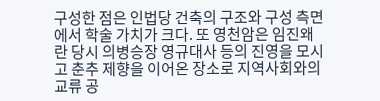구성한 점은 인법당 건축의 구조와 구성 측면에서 학술 가치가 크다. 또 영천암은 임진왜란 당시 의병승장 영규대사 등의 진영을 모시고 춘추 제향을 이어온 장소로 지역사회와의 교류 공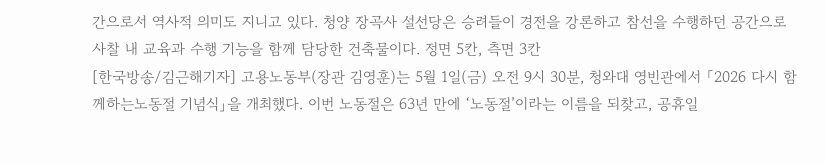간으로서 역사적 의미도 지니고 있다. 청양 장곡사 설선당은 승려들이 경전을 강론하고 참선을 수행하던 공간으로 사찰 내 교육과 수행 기능을 함께 담당한 건축물이다. 정면 5칸, 측면 3칸
[한국방송/김근해기자] 고용노동부(장관 김영훈)는 5월 1일(금) 오전 9시 30분, 청와대 영빈관에서 「2026 다시 함께하는노동절 기념식」을 개최했다. 이번 노동절은 63년 만에 ‘노동절’이라는 이름을 되찾고, 공휴일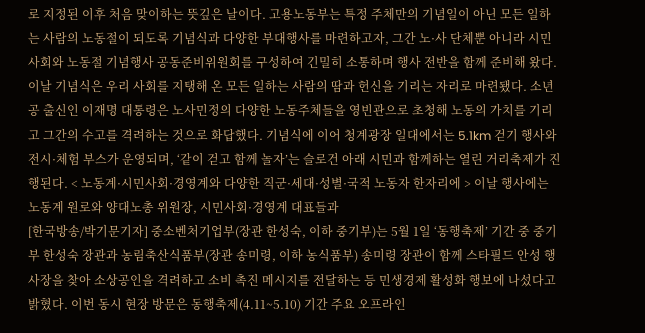로 지정된 이후 처음 맞이하는 뜻깊은 날이다. 고용노동부는 특정 주체만의 기념일이 아닌 모든 일하는 사람의 노동절이 되도록 기념식과 다양한 부대행사를 마련하고자, 그간 노·사 단체뿐 아니라 시민사회와 노동절 기념행사 공동준비위원회를 구성하여 긴밀히 소통하며 행사 전반을 함께 준비해 왔다. 이날 기념식은 우리 사회를 지탱해 온 모든 일하는 사람의 땀과 헌신을 기리는 자리로 마련됐다. 소년공 출신인 이재명 대통령은 노사민정의 다양한 노동주체들을 영빈관으로 초청해 노동의 가치를 기리고 그간의 수고를 격려하는 것으로 화답했다. 기념식에 이어 청계광장 일대에서는 5.1km 걷기 행사와 전시·체험 부스가 운영되며, ‘같이 걷고 함께 놀자’는 슬로건 아래 시민과 함께하는 열린 거리축제가 진행된다. < 노동계·시민사회·경영계와 다양한 직군·세대·성별·국적 노동자 한자리에 > 이날 행사에는 노동계 원로와 양대노총 위원장, 시민사회·경영계 대표들과
[한국방송/박기문기자] 중소벤처기업부(장관 한성숙, 이하 중기부)는 5월 1일 ‘동행축제’ 기간 중 중기부 한성숙 장관과 농림축산식품부(장관 송미령, 이하 농식품부) 송미령 장관이 함께 스타필드 안성 행사장을 찾아 소상공인을 격려하고 소비 촉진 메시지를 전달하는 등 민생경제 활성화 행보에 나섰다고 밝혔다. 이번 동시 현장 방문은 동행축제(4.11~5.10) 기간 주요 오프라인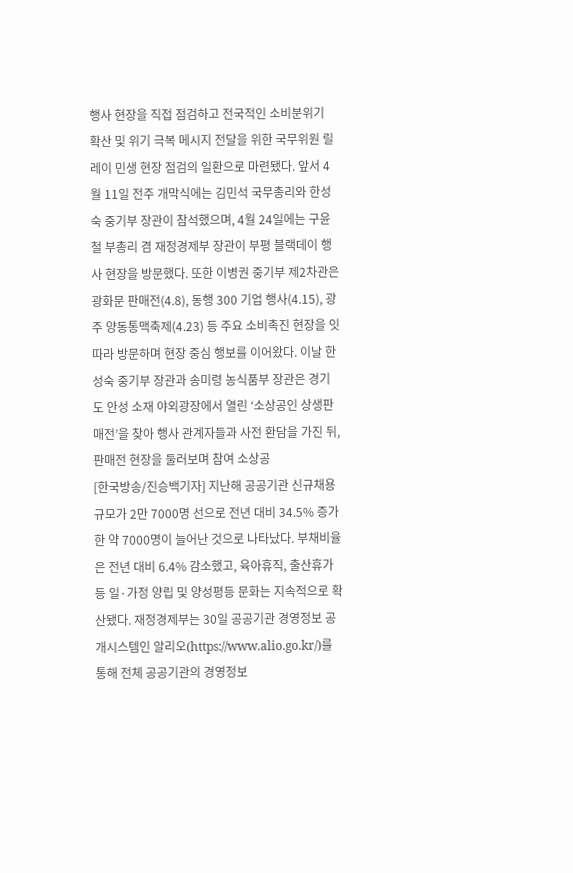행사 현장을 직접 점검하고 전국적인 소비분위기 확산 및 위기 극복 메시지 전달을 위한 국무위원 릴레이 민생 현장 점검의 일환으로 마련됐다. 앞서 4월 11일 전주 개막식에는 김민석 국무총리와 한성숙 중기부 장관이 참석했으며, 4월 24일에는 구윤철 부총리 겸 재정경제부 장관이 부평 블랙데이 행사 현장을 방문했다. 또한 이병권 중기부 제2차관은 광화문 판매전(4.8), 동행 300 기업 행사(4.15), 광주 양동통맥축제(4.23) 등 주요 소비촉진 현장을 잇따라 방문하며 현장 중심 행보를 이어왔다. 이날 한성숙 중기부 장관과 송미령 농식품부 장관은 경기도 안성 소재 야외광장에서 열린 ‘소상공인 상생판매전’을 찾아 행사 관계자들과 사전 환담을 가진 뒤, 판매전 현장을 둘러보며 참여 소상공
[한국방송/진승백기자] 지난해 공공기관 신규채용 규모가 2만 7000명 선으로 전년 대비 34.5% 증가한 약 7000명이 늘어난 것으로 나타났다. 부채비율은 전년 대비 6.4% 감소했고, 육아휴직, 출산휴가 등 일·가정 양립 및 양성평등 문화는 지속적으로 확산됐다. 재정경제부는 30일 공공기관 경영정보 공개시스템인 알리오(https://www.alio.go.kr/)를 통해 전체 공공기관의 경영정보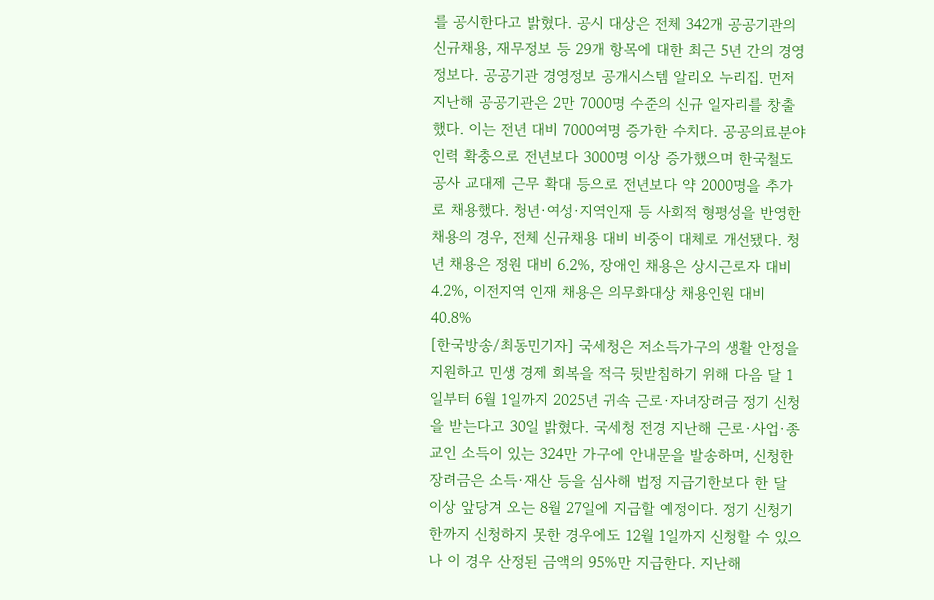를 공시한다고 밝혔다. 공시 대상은 전체 342개 공공기관의 신규채용, 재무정보 등 29개 항목에 대한 최근 5년 간의 경영정보다. 공공기관 경영정보 공개시스템 알리오 누리집. 먼저 지난해 공공기관은 2만 7000명 수준의 신규 일자리를 창출했다. 이는 전년 대비 7000여명 증가한 수치다. 공공의료분야 인력 확충으로 전년보다 3000명 이상 증가했으며 한국철도공사 교대제 근무 확대 등으로 전년보다 약 2000명을 추가로 채용했다. 청년·여성·지역인재 등 사회적 형평성을 반영한 채용의 경우, 전체 신규채용 대비 비중이 대체로 개선됐다. 청년 채용은 정원 대비 6.2%, 장애인 채용은 상시근로자 대비 4.2%, 이전지역 인재 채용은 의무화대상 채용인원 대비 40.8%
[한국방송/최동민기자] 국세청은 저소득가구의 생활 안정을 지원하고 민생 경제 회복을 적극 뒷받침하기 위해 다음 달 1일부터 6월 1일까지 2025년 귀속 근로·자녀장려금 정기 신청을 받는다고 30일 밝혔다. 국세청 전경 지난해 근로·사업·종교인 소득이 있는 324만 가구에 안내문을 발송하며, 신청한 장려금은 소득·재산 등을 심사해 법정 지급기한보다 한 달 이상 앞당겨 오는 8월 27일에 지급할 예정이다. 정기 신청기한까지 신청하지 못한 경우에도 12월 1일까지 신청할 수 있으나 이 경우 산정된 금액의 95%만 지급한다. 지난해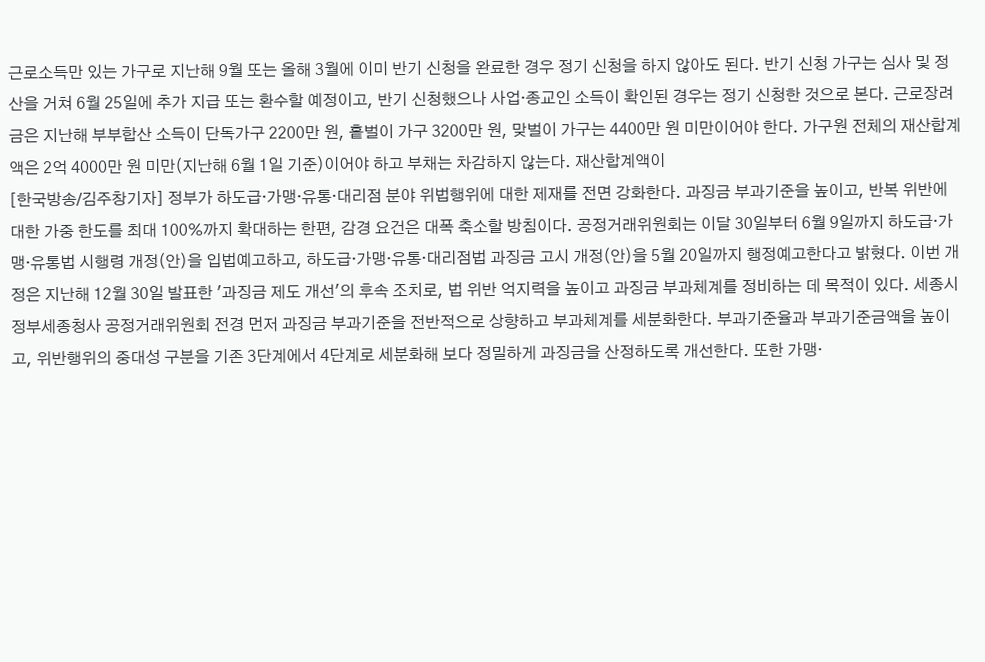근로소득만 있는 가구로 지난해 9월 또는 올해 3월에 이미 반기 신청을 완료한 경우 정기 신청을 하지 않아도 된다. 반기 신청 가구는 심사 및 정산을 거쳐 6월 25일에 추가 지급 또는 환수할 예정이고, 반기 신청했으나 사업·종교인 소득이 확인된 경우는 정기 신청한 것으로 본다. 근로장려금은 지난해 부부합산 소득이 단독가구 2200만 원, 홑벌이 가구 3200만 원, 맞벌이 가구는 4400만 원 미만이어야 한다. 가구원 전체의 재산합계액은 2억 4000만 원 미만(지난해 6월 1일 기준)이어야 하고 부채는 차감하지 않는다. 재산합계액이
[한국방송/김주창기자] 정부가 하도급·가맹·유통·대리점 분야 위법행위에 대한 제재를 전면 강화한다. 과징금 부과기준을 높이고, 반복 위반에 대한 가중 한도를 최대 100%까지 확대하는 한편, 감경 요건은 대폭 축소할 방침이다. 공정거래위원회는 이달 30일부터 6월 9일까지 하도급·가맹·유통법 시행령 개정(안)을 입법예고하고, 하도급·가맹·유통·대리점법 과징금 고시 개정(안)을 5월 20일까지 행정예고한다고 밝혔다. 이번 개정은 지난해 12월 30일 발표한 '과징금 제도 개선'의 후속 조치로, 법 위반 억지력을 높이고 과징금 부과체계를 정비하는 데 목적이 있다. 세종시 정부세종청사 공정거래위원회 전경 먼저 과징금 부과기준을 전반적으로 상향하고 부과체계를 세분화한다. 부과기준율과 부과기준금액을 높이고, 위반행위의 중대성 구분을 기존 3단계에서 4단계로 세분화해 보다 정밀하게 과징금을 산정하도록 개선한다. 또한 가맹·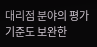대리점 분야의 평가 기준도 보완한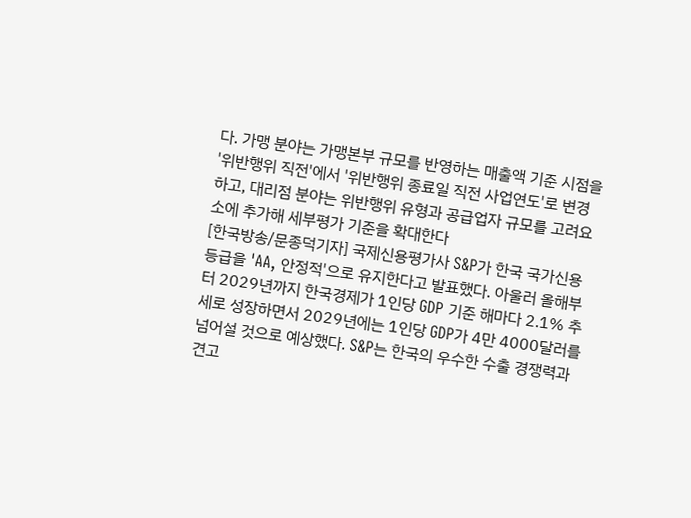다. 가맹 분야는 가맹본부 규모를 반영하는 매출액 기준 시점을 '위반행위 직전'에서 '위반행위 종료일 직전 사업연도'로 변경하고, 대리점 분야는 위반행위 유형과 공급업자 규모를 고려요소에 추가해 세부평가 기준을 확대한다
[한국방송/문종덕기자] 국제신용평가사 S&P가 한국 국가신용등급을 'AA, 안정적'으로 유지한다고 발표했다. 아울러 올해부터 2029년까지 한국경제가 1인당 GDP 기준 해마다 2.1% 추세로 성장하면서 2029년에는 1인당 GDP가 4만 4000달러를 넘어설 것으로 예상했다. S&P는 한국의 우수한 수출 경쟁력과 견고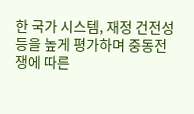한 국가 시스템, 재정 건전성 등을 높게 평가하며 중동전쟁에 따른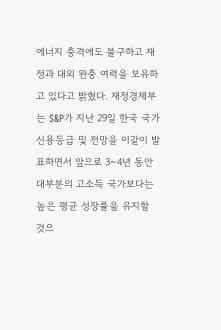에너지 충격에도 불구하고 재정과 대외 완충 여력을 보유하고 있다고 밝혔다. 재정경제부는 S&P가 지난 29일 한국 국가신용등급 및 전망을 이같이 발표하면서 앞으로 3~4년 동안 대부분의 고소득 국가보다는 높은 평균 성장률을 유지할 것으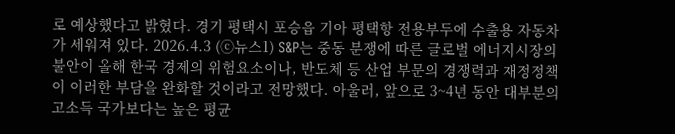로 예상했다고 밝혔다. 경기 평택시 포승읍 기아 평택항 전용부두에 수출용 자동차가 세워져 있다. 2026.4.3 (ⓒ뉴스1) S&P는 중동 분쟁에 따른 글로벌 에너지시장의 불안이 올해 한국 경제의 위험요소이나, 반도체 등 산업 부문의 경쟁력과 재정정책이 이러한 부담을 완화할 것이라고 전망했다. 아울러, 앞으로 3~4년 동안 대부분의 고소득 국가보다는 높은 평균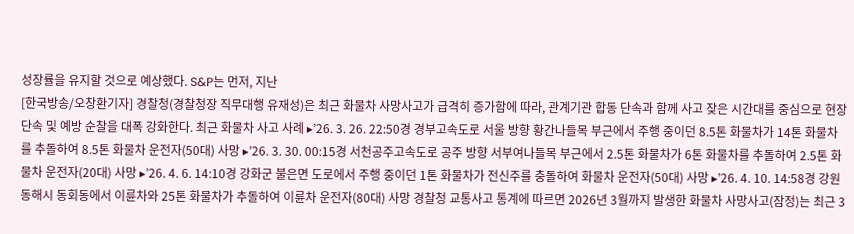성장률을 유지할 것으로 예상했다. S&P는 먼저, 지난
[한국방송/오창환기자] 경찰청(경찰청장 직무대행 유재성)은 최근 화물차 사망사고가 급격히 증가함에 따라, 관계기관 합동 단속과 함께 사고 잦은 시간대를 중심으로 현장 단속 및 예방 순찰을 대폭 강화한다. 최근 화물차 사고 사례 ▸’26. 3. 26. 22:50경 경부고속도로 서울 방향 황간나들목 부근에서 주행 중이던 8.5톤 화물차가 14톤 화물차를 추돌하여 8.5톤 화물차 운전자(50대) 사망 ▸’26. 3. 30. 00:15경 서천공주고속도로 공주 방향 서부여나들목 부근에서 2.5톤 화물차가 6톤 화물차를 추돌하여 2.5톤 화물차 운전자(20대) 사망 ▸’26. 4. 6. 14:10경 강화군 불은면 도로에서 주행 중이던 1톤 화물차가 전신주를 충돌하여 화물차 운전자(50대) 사망 ▸’26. 4. 10. 14:58경 강원 동해시 동회동에서 이륜차와 25톤 화물차가 추돌하여 이륜차 운전자(80대) 사망 경찰청 교통사고 통계에 따르면 2026년 3월까지 발생한 화물차 사망사고(잠정)는 최근 3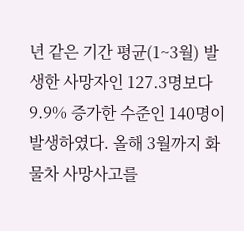년 같은 기간 평균(1~3월) 발생한 사망자인 127.3명보다 9.9% 증가한 수준인 140명이 발생하였다. 올해 3월까지 화물차 사망사고를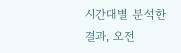시간대별 분석한 결과, 오전